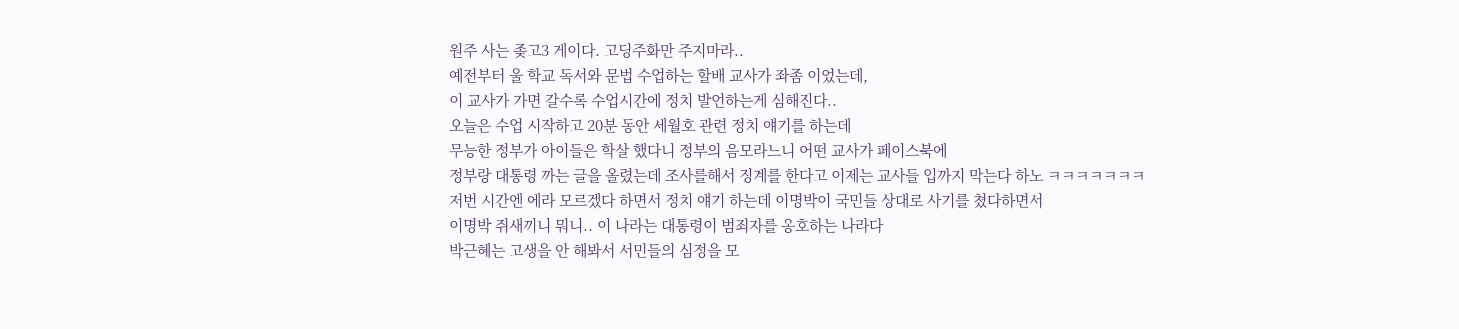원주 사는 좆고3 게이다. 고딩주화만 주지마라..
예전부터 울 학교 독서와 문법 수업하는 할배 교사가 좌좀 이었는데,
이 교사가 가면 갈수록 수업시간에 정치 발언하는게 심해진다..
오늘은 수업 시작하고 20분 동안 세월호 관련 정치 얘기를 하는데
무능한 정부가 아이들은 학살 했다니 정부의 음모라느니 어떤 교사가 페이스북에
정부랑 대통령 까는 글을 올렸는데 조사를해서 징계를 한다고 이제는 교사들 입까지 막는다 하노 ㅋㅋㅋㅋㅋㅋㅋ
저번 시간엔 에라 모르겠다 하면서 정치 얘기 하는데 이명박이 국민들 상대로 사기를 쳤다하면서
이명박 쥐새끼니 뭐니.. 이 나라는 대통령이 범죄자를 옹호하는 나라다
박근혜는 고생을 안 해봐서 서민들의 심정을 모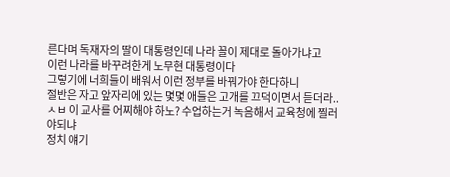른다며 독재자의 딸이 대통령인데 나라 꼴이 제대로 돌아가냐고
이런 나라를 바꾸려한게 노무현 대통령이다
그렇기에 너희들이 배워서 이런 정부를 바꿔가야 한다하니
절반은 자고 앞자리에 있는 몇몇 애들은 고개를 끄덕이면서 듣더라..
ㅅㅂ 이 교사를 어찌해야 하노? 수업하는거 녹음해서 교육청에 찔러야되냐
정치 얘기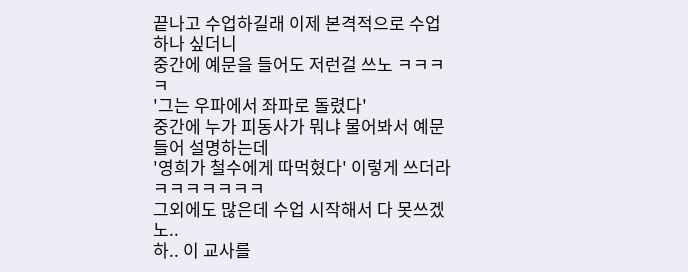끝나고 수업하길래 이제 본격적으로 수업하나 싶더니
중간에 예문을 들어도 저런걸 쓰노 ㅋㅋㅋㅋ
'그는 우파에서 좌파로 돌렸다'
중간에 누가 피동사가 뭐냐 물어봐서 예문들어 설명하는데
'영희가 철수에게 따먹혔다' 이렇게 쓰더라 ㅋㅋㅋㅋㅋㅋㅋ
그외에도 많은데 수업 시작해서 다 못쓰겠노..
하.. 이 교사를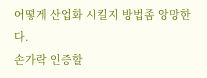어떻게 산업화 시킬지 방법좀 앙망한다.
손가락 인증할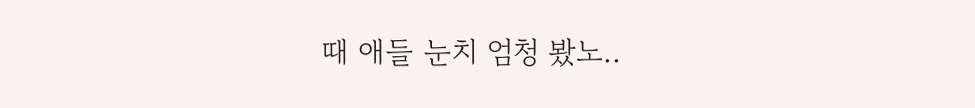때 애들 눈치 엄청 봤노..